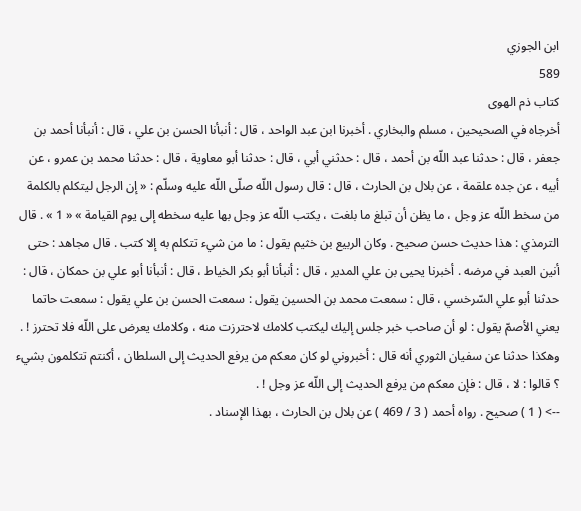ابن الجوزي
589
كتاب ذم الهوى
أخرجاه في الصحيحين ، مسلم والبخاري . أخبرنا ابن عبد الواحد ، قال : أنبأنا الحسن بن علي ، قال : أنبأنا أحمد بن جعفر ، قال : حدثنا عبد اللّه بن أحمد ، قال : حدثني أبي ، قال : حدثنا أبو معاوية ، قال : حدثنا محمد بن عمرو ، عن أبيه ، عن جده علقمة ، عن بلال بن الحارث ، قال : قال رسول اللّه صلّى اللّه عليه وسلّم : « إن الرجل ليتكلم بالكلمة من سخط اللّه عز وجل ، ما يظن أن تبلغ ما بلغت ، يكتب اللّه عز وجل بها عليه سخطه إلى يوم القيامة » « 1 » . قال الترمذي : هذا حديث حسن صحيح . وكان الربيع بن خثيم يقول : ما من شيء تتكلم به إلا كتب . قال مجاهد : حتى أنين العبد في مرضه . أخبرنا يحيى بن علي المدير ، قال : أنبأنا أبو بكر الخياط ، قال : أنبأنا أبو علي بن حمكان ، قال : حدثنا أبو علي السّرخسي ، قال : سمعت محمد بن الحسين يقول : سمعت الحسن بن علي يقول : سمعت حاتما يعني الأصمّ يقول : لو أن صاحب خبر جلس إليك ليكتب كلامك لاحترزت منه ، وكلامك يعرض على اللّه فلا تحترز ! . وهكذا حدثنا عن سفيان الثوري أنه قال : أخبروني لو كان معكم من يرفع الحديث إلى السلطان ، أكنتم تتكلمون بشيء ؟ قالوا : لا ، قال : فإن معكم من يرفع الحديث إلى اللّه عز وجل ! .
--> ( 1 ) صحيح . رواه أحمد ( 3 / 469 ) عن بلال بن الحارث ، بهذا الإسناد .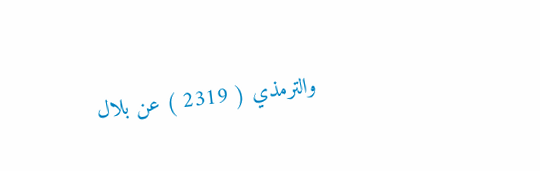والترمذي ( 2319 ) عن بلال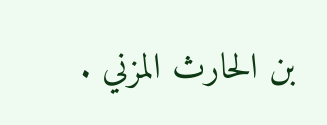بن الحارث المزني .